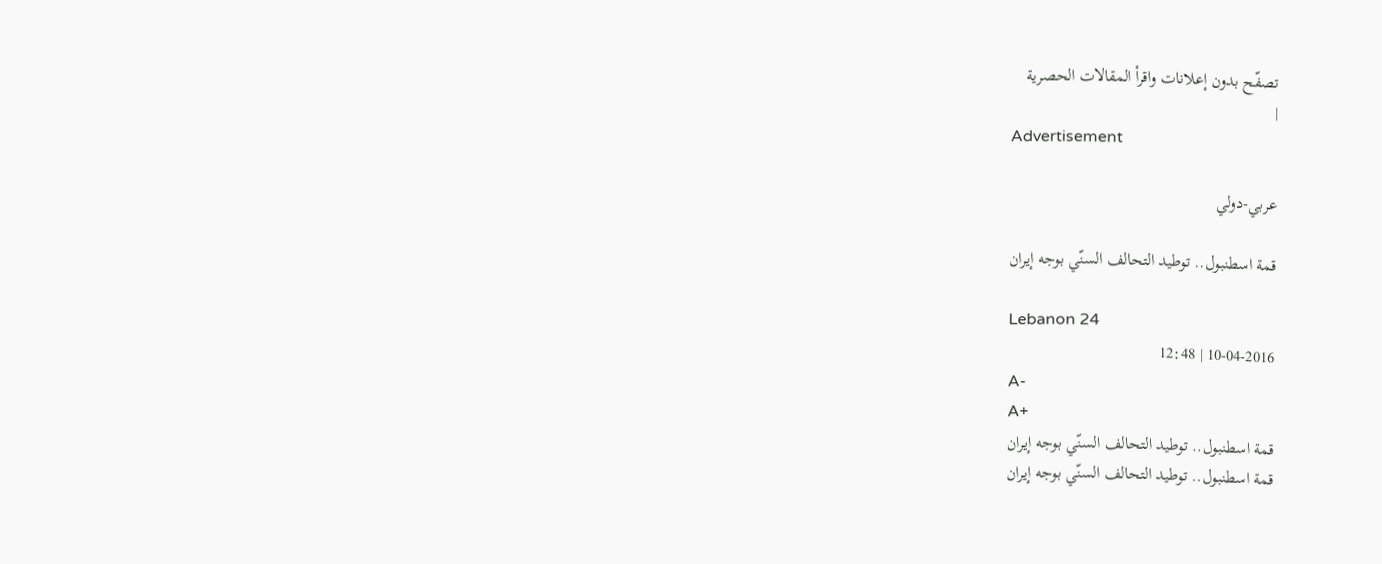تصفّح بدون إعلانات واقرأ المقالات الحصرية
|
Advertisement

عربي-دولي

قمة اسطنبول.. توطيد التحالف السنّي بوجه إيران

Lebanon 24
10-04-2016 | 12:48
A-
A+
قمة اسطنبول.. توطيد التحالف السنّي بوجه إيران
قمة اسطنبول.. توطيد التحالف السنّي بوجه إيران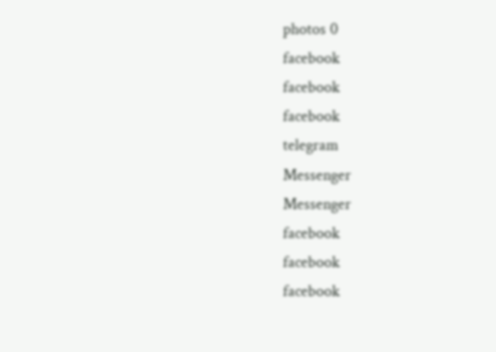photos 0
facebook
facebook
facebook
telegram
Messenger
Messenger
facebook
facebook
facebook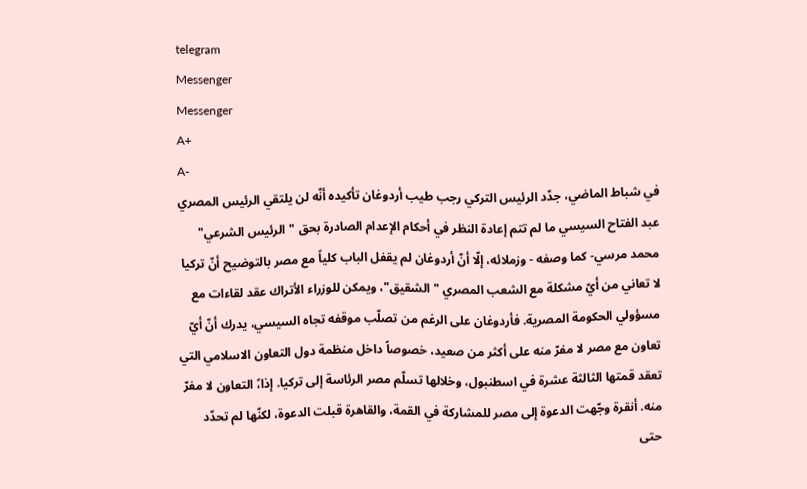telegram
Messenger
Messenger
A+
A-
في شباط الماضي، جدّد الرئيس التركي رجب طيب أردوغان تأكيده أنّه لن يلتقي الرئيس المصري عبد الفتاح السيسي ما لم تتم إعادة النظر في أحكام الإعدام الصادرة بحق "الرئيس الشرعي" محمد مرسي- كما وصفه - وزملائه، إلّا أنّ أردوغان لم يقفل الباب كلياً مع مصر بالتوضيح أنّ تركيا لا تعاني من أيّ مشكلة مع الشعب المصري "الشقيق"، ويمكن للوزراء الأتراك عقد لقاءات مع مسؤولي الحكومة المصرية. فأردوغان على الرغم من تصلّب موقفه تجاه السيسي، يدرك أنّ أيّ تعاون مع مصر لا مفرّ منه على أكثر من صعيد، خصوصاً داخل منظمة دول التعاون الاسلامي التي تعقد قمتها الثالثة عشرة في اسطنبول، وخلالها تسلّم مصر الرئاسة إلى تركيا. إذا،ً التعاون لا مفرّ منه. أنقرة وجّهت الدعوة إلى مصر للمشاركة في القمة، والقاهرة قبلت الدعوة، لكنّها لم تحدّد حتى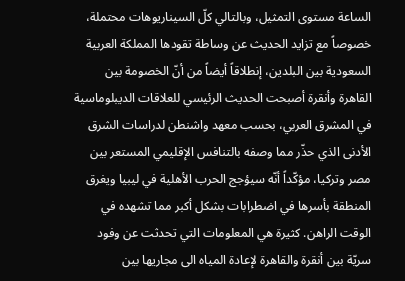الساعة مستوى التمثيل، وبالتالي كلّ السيناريوهات محتملة، خصوصاً مع تزايد الحديث عن وساطة تقودها المملكة العربية السعودية بين البلدين، إنطلاقاً أيضاً من أنّ الخصومة بين القاهرة وأنقرة أصبحت الحديث الرئيسي للعلاقات الديبلوماسية في المشرق العربي، بحسب معهد واشنطن لدراسات الشرق الأدنى الذي حذّر مما وصفه بالتنافس الإقليمي المستعر بين مصر وتركيا، مؤكّداً أنّه سيؤجج الحرب الأهلية في ليبيا ويغرق المنطقة بأسرها في اضطرابات بشكل أكبر مما تشهده في الوقت الراهن. كثيرة هي المعلومات التي تحدثت عن وفود سريّة بين أنقرة والقاهرة لإعادة المياه الى مجاريها بين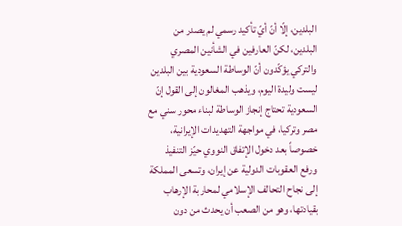البلدين، إلّا أنّ أيّ تأكيد رسمي لم يصدر من البلدين، لكنّ العارفين في الشأنين المصري والتركي يؤكّدون أنّ الوساطة السعودية بين البلدين ليست وليدة اليوم، ويذهب المغالون إلى القول إنّ السعودية تحتاج إنجاز الوساطة لبناء محور سني مع مصر وتركيا، في مواجهة التهديدات الإيرانية، خصوصاً بعد دخول الإتفاق النووي حيّز التنفيذ ورفع العقوبات الدولية عن إيران، وتسعى المملكة إلى نجاح التحالف الإسلامي لمحاربة الإرهاب بقيادتها، وهو من الصعب أن يحدث من دون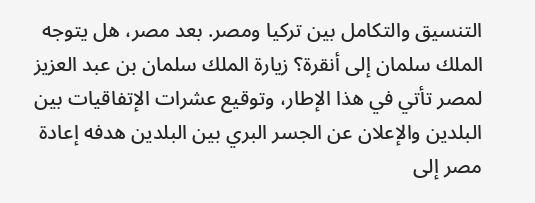التنسيق والتكامل بين تركيا ومصر. بعد مصر، هل يتوجه الملك سلمان إلى أنقرة؟ زيارة الملك سلمان بن عبد العزيز لمصر تأتي في هذا الإطار، وتوقيع عشرات الإتفاقيات بين البلدين والإعلان عن الجسر البري بين البلدين هدفه إعادة مصر إلى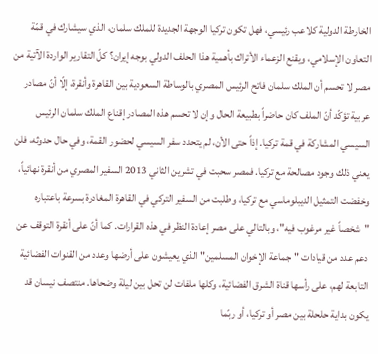الخارطة الدولية كلاعب رئيسي، فهل تكون تركيا الوجهة الجديدة للملك سلمان، الذي سيشارك في قمّة التعاون الإسلامي، ويقنع الزعماء الأتراك بأهمية هذا الحلف الدولي بوجه إيران؟ كلّ التقارير الواردة الآتية من مصر لا تحسم أن الملك سلمان فاتح الرئيس المصري بالوساطة السعودية بين القاهرة وأنقرة، إلّا أنّ مصادر عربية تؤكّد أنّ الملف كان حاضراً بطبيعة الحال وإن لا تحسم هذه المصادر إقناع الملك سلمان الرئيس السيسي المشاركة في قمة تركيا. إذاً حتى الأن، لم يتحدد سفر السيسي لحضور القمة، وفي حال حدوثه، فلن يعني ذلك وجود مصالحة مع تركيا. فمصر سحبت في تشرين الثاني 2013 السفير المصري من أنقرة نهائياً، وخفضت التمثيل الديبلوماسي مع تركيا، وطلبت من السفير التركي في القاهرة المغادرة بسرعة باعتباره "شخصاً غير مرغوب فيه"، وبالتالي على مصر إعادة النظر في هذه القرارات. كما أنّ على أنقرة التوقف عن دعم عدد من قيادات "جماعة الإخوان المسلمين" الذي يعيشون على أرضها وعدد من القنوات الفضائية التابعة لهم، على رأسها قناة الشرق الفضائية، وكلها ملفات لن تحل بين ليلة وضحاها. منتصف نيسان قد يكون بداية حلحلة بين مصر أو تركيا، أو ربّما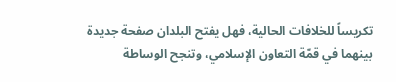تكريساً للخلافات الحالية، فهل يفتح البلدان صفحة جديدة بينهما في قمّة التعاون الإسلامي، وتنجح الوساطة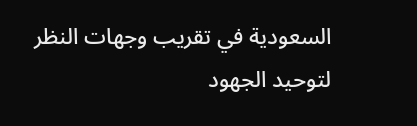السعودية في تقريب وجهات النظر لتوحيد الجهود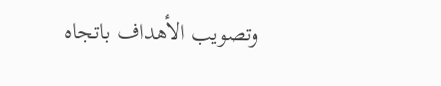وتصويب الأهداف باتجاه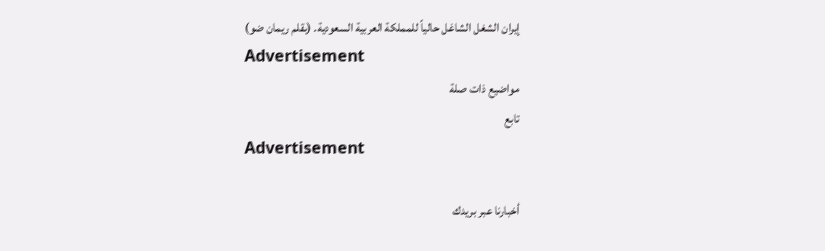إيران الشغل الشاغل حالياً للمملكة العربية السعودية. (بقلم ريمان ضو)
Advertisement
مواضيع ذات صلة
تابع
Advertisement

أخبارنا عبر بريدك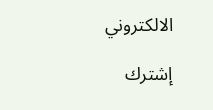الالكتروني

إشترك